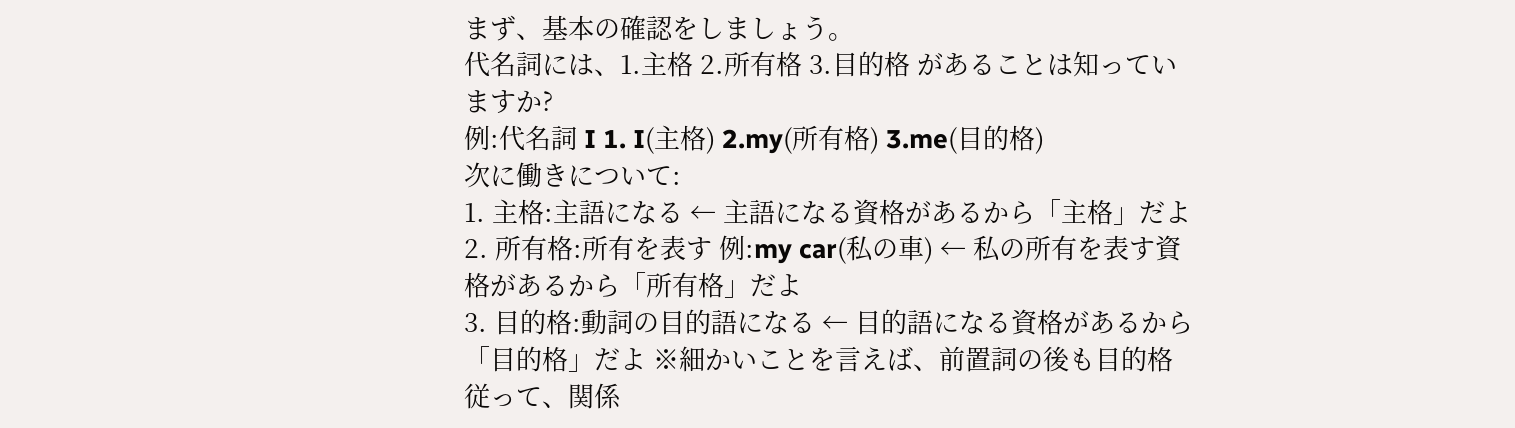まず、基本の確認をしましょう。
代名詞には、1.主格 2.所有格 3.目的格 があることは知っていますか?
例:代名詞 I 1. I(主格) 2.my(所有格) 3.me(目的格)
次に働きについて:
1. 主格:主語になる ← 主語になる資格があるから「主格」だよ
2. 所有格:所有を表す 例:my car(私の車) ← 私の所有を表す資格があるから「所有格」だよ
3. 目的格:動詞の目的語になる ← 目的語になる資格があるから「目的格」だよ ※細かいことを言えば、前置詞の後も目的格
従って、関係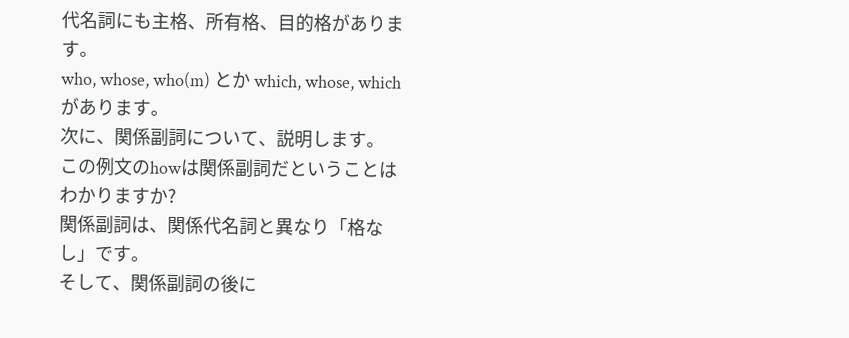代名詞にも主格、所有格、目的格があります。
who, whose, who(m) とか which, whose, which があります。
次に、関係副詞について、説明します。
この例文のhowは関係副詞だということはわかりますか?
関係副詞は、関係代名詞と異なり「格なし」です。
そして、関係副詞の後に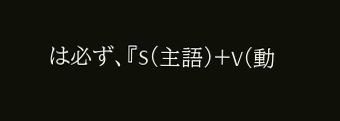は必ず、『S(主語)+V(動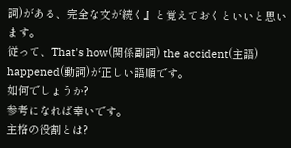詞)がある、完全な文が続く』と覚えておくといいと思います。
従って、That's how(関係副詞) the accident(主語) happened(動詞)が正しい語順です。
如何でしょうか?
参考になれば幸いです。
主格の役割とは?